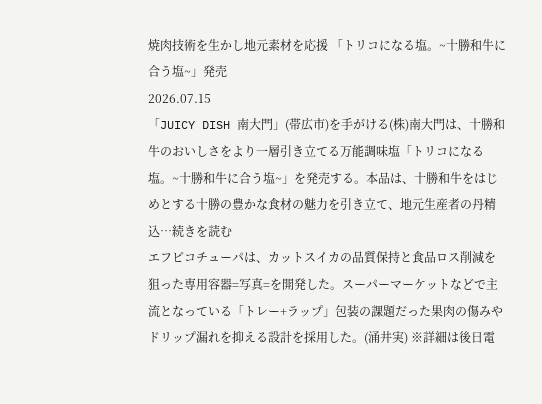焼肉技術を生かし地元素材を応援 「トリコになる塩。~十勝和牛に合う塩~」発売
2026.07.15
「JUICY DISH 南大門」(帯広市)を手がける(株)南大門は、十勝和牛のおいしさをより一層引き立てる万能調味塩「トリコになる塩。~十勝和牛に合う塩~」を発売する。本品は、十勝和牛をはじめとする十勝の豊かな食材の魅力を引き立て、地元生産者の丹精込…続きを読む
エフピコチューパは、カットスイカの品質保持と食品ロス削減を狙った専用容器=写真=を開発した。スーパーマーケットなどで主流となっている「トレー+ラップ」包装の課題だった果肉の傷みやドリップ漏れを抑える設計を採用した。(涌井実) ※詳細は後日電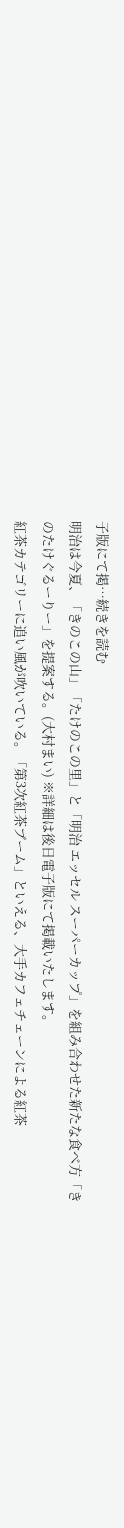子版にて掲…続きを読む
明治は今夏、「きのこの山」「たけのこの里」と「明治 エッセル スーパーカップ」を組み合わせた新たな食べ方「きのたけぐるーりー」を提案する。(大村まい) ※詳細は後日電子版にて掲載いたします。
紅茶カテゴリーに追い風が吹いている。「第3次紅茶ブーム」といえる、大手カフェチェーンによる紅茶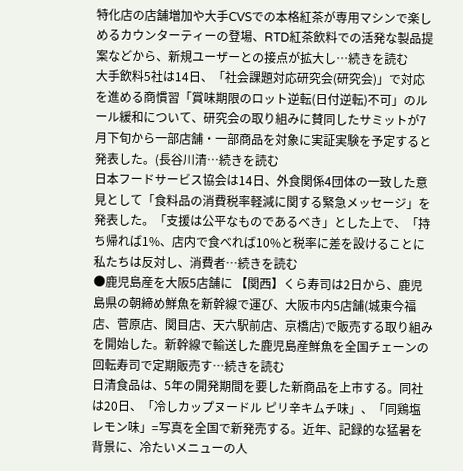特化店の店舗増加や大手CVSでの本格紅茶が専用マシンで楽しめるカウンターティーの登場、RTD紅茶飲料での活発な製品提案などから、新規ユーザーとの接点が拡大し…続きを読む
大手飲料5社は14日、「社会課題対応研究会(研究会)」で対応を進める商慣習「賞味期限のロット逆転(日付逆転)不可」のルール緩和について、研究会の取り組みに賛同したサミットが7月下旬から一部店舗・一部商品を対象に実証実験を予定すると発表した。(長谷川清…続きを読む
日本フードサービス協会は14日、外食関係4団体の一致した意見として「食料品の消費税率軽減に関する緊急メッセージ」を発表した。「支援は公平なものであるべき」とした上で、「持ち帰れば1%、店内で食べれば10%と税率に差を設けることに私たちは反対し、消費者…続きを読む
●鹿児島産を大阪5店舗に 【関西】くら寿司は2日から、鹿児島県の朝締め鮮魚を新幹線で運び、大阪市内5店舗(城東今福店、菅原店、関目店、天六駅前店、京橋店)で販売する取り組みを開始した。新幹線で輸送した鹿児島産鮮魚を全国チェーンの回転寿司で定期販売す…続きを読む
日清食品は、5年の開発期間を要した新商品を上市する。同社は20日、「冷しカップヌードル ピリ辛キムチ味」、「同鶏塩レモン味」=写真を全国で新発売する。近年、記録的な猛暑を背景に、冷たいメニューの人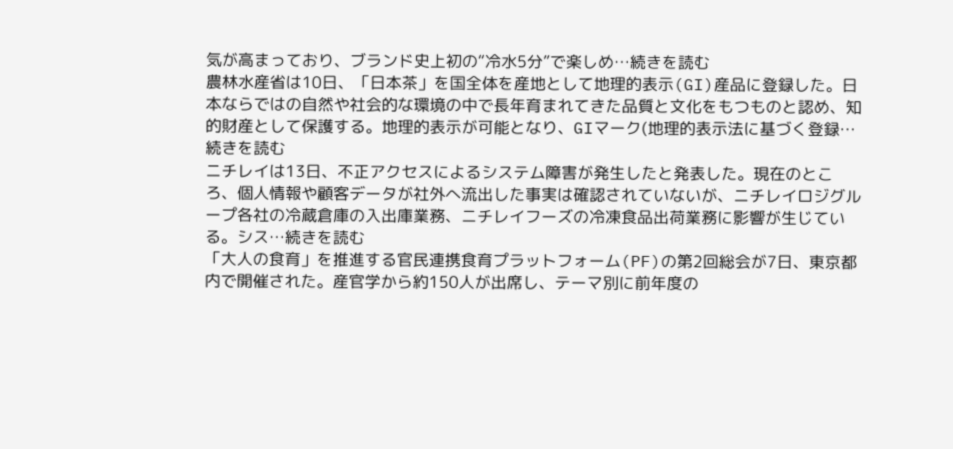気が高まっており、ブランド史上初の“冷水5分”で楽しめ…続きを読む
農林水産省は10日、「日本茶」を国全体を産地として地理的表示(GI)産品に登録した。日本ならではの自然や社会的な環境の中で長年育まれてきた品質と文化をもつものと認め、知的財産として保護する。地理的表示が可能となり、GIマーク(地理的表示法に基づく登録…続きを読む
ニチレイは13日、不正アクセスによるシステム障害が発生したと発表した。現在のところ、個人情報や顧客データが社外へ流出した事実は確認されていないが、ニチレイロジグループ各社の冷蔵倉庫の入出庫業務、ニチレイフーズの冷凍食品出荷業務に影響が生じている。シス…続きを読む
「大人の食育」を推進する官民連携食育プラットフォーム(PF)の第2回総会が7日、東京都内で開催された。産官学から約150人が出席し、テーマ別に前年度の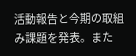活動報告と今期の取組み課題を発表。また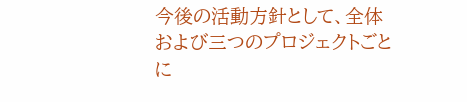今後の活動方針として、全体および三つのプロジェクトごとに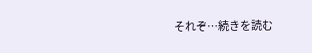それぞ…続きを読む